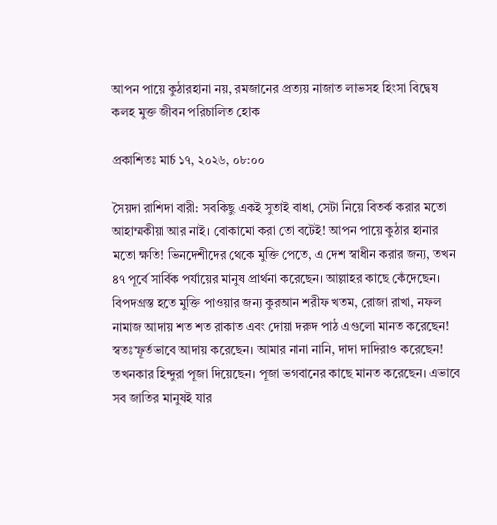আপন পায়ে কুঠারহানা নয়, রমজানের প্রত্যয় নাজাত লাভসহ হিংসা বিদ্বেষ কলহ মুক্ত জীবন পরিচালিত হোক

প্রকাশিতঃ মার্চ ১৭, ২০২৬, ০৮:০০

সৈয়দা রাশিদা বারী: সবকিছু একই সুতাই বাধা, সেটা নিয়ে বিতর্ক করার মতো আহাম্মকীয়া আর নাই। বোকামো করা তো বটেই! আপন পায়ে কুঠার হানার মতো ক্ষতি! ভিনদেশীদের থেকে মুক্তি পেতে, এ দেশ স্বাধীন করার জন্য, তখন ৪৭ পূর্বে সার্বিক পর্যায়ের মানুষ প্রার্থনা করেছেন। আল্লাহর কাছে কেঁদেছেন। বিপদগ্রস্ত হতে মুক্তি পাওয়ার জন্য কুরআন শরীফ খতম, রোজা রাখা, নফল নামাজ আদায় শত শত রাকাত এবং দোয়া দরুদ পাঠ এগুলো মানত করেছেন! স্বতঃস্ফূর্তভাবে আদায় করেছেন। আমার নানা নানি, দাদা দাদিরাও করেছেন! তখনকার হিন্দুরা পূজা দিয়েছেন। পূজা ভগবানের কাছে মানত করেছেন। এভাবে সব জাতির মানুষই যার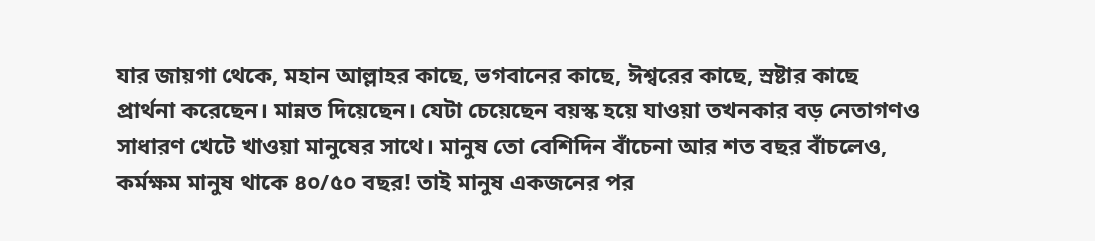যার জায়গা থেকে, মহান আল্লাহর কাছে, ভগবানের কাছে, ঈশ্বরের কাছে, স্রষ্টার কাছে প্রার্থনা করেছেন। মান্নত দিয়েছেন। যেটা চেয়েছেন বয়স্ক হয়ে যাওয়া তখনকার বড় নেতাগণও সাধারণ খেটে খাওয়া মানুষের সাথে। মানুষ তো বেশিদিন বাঁচেনা আর শত বছর বাঁচলেও, কর্মক্ষম মানুষ থাকে ৪০/৫০ বছর! তাই মানুষ একজনের পর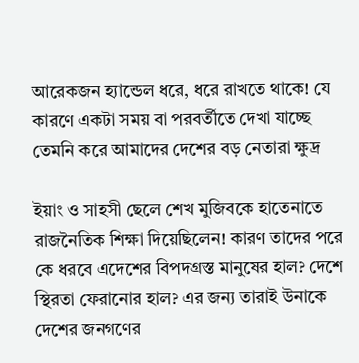আরেকজন হ্যান্ডেল ধরে, ধরে রাখতে থাকে! যে কারণে একটা সময় বা পরবর্তীতে দেখা যাচ্ছে তেমনি করে আমাদের দেশের বড় নেতারা ক্ষুদ্র

ইয়াং ও সাহসী ছেলে শেখ মুজিবকে হাতেনাতে রাজনৈতিক শিক্ষা দিয়েছিলেন! কারণ তাদের পরে কে ধরবে এদেশের বিপদগ্রস্ত মানুষের হাল? দেশে স্থিরতা ফেরানোর হাল? এর জন্য তারাই উনাকে দেশের জনগণের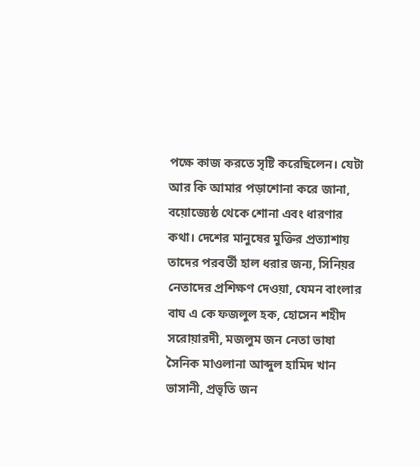পক্ষে কাজ করতে সৃষ্টি করেছিলেন। যেটা আর কি আমার পড়াশোনা করে জানা, বয়োজ্যেষ্ঠ থেকে শোনা এবং ধারণার কথা‌। দেশের মানুষের মুক্তির প্রত্যাশায় তাদের পরবর্তী হাল ধরার জন্য, সিনিয়র নেতাদের প্রশিক্ষণ দেওয়া, যেমন বাংলার বাঘ এ কে ফজলুল হক, হোসেন শহীদ সরোয়ারদী, মজলুম জন নেতা ভাষা সৈনিক মাওলানা আব্দুল হামিদ খান ভাসানী, প্রভৃতি জন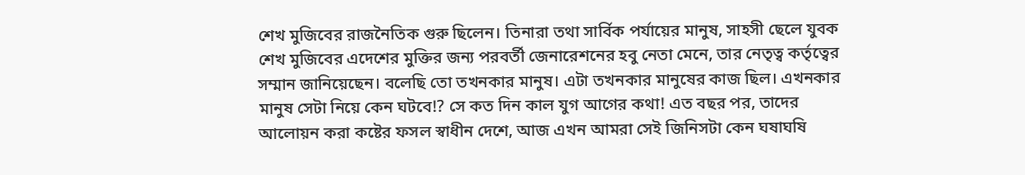শেখ মুজিবের রাজনৈতিক গুরু ছিলেন। তিনারা তথা সার্বিক পর্যায়ের মানুষ, সাহসী ছেলে যুবক শেখ মুজিবের এদেশের মুক্তির জন্য পরবর্তী জেনারেশনের হবু নেতা মেনে, তার নেতৃত্ব কর্তৃত্বের সম্মান জানিয়েছেন। বলেছি তো তখনকার মানুষ। এটা তখনকার মানুষের কাজ ছিল। এখনকার মানুষ সেটা নিয়ে কেন ঘটবে!? সে কত দিন কাল যুগ আগের কথা! এত বছর পর, তাদের আলোয়ন করা কষ্টের ফসল স্বাধীন দেশে, আজ এখন আমরা সেই জিনিসটা কেন ঘষাঘষি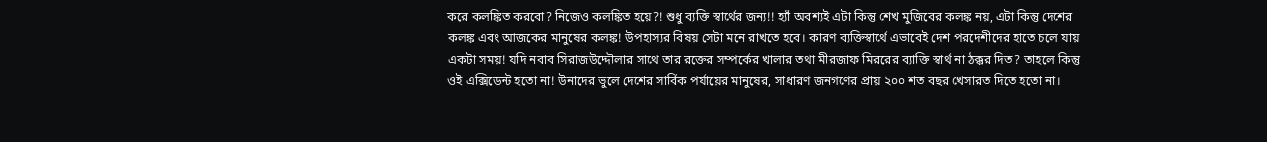করে কলঙ্কিত করবো? নিজেও কলঙ্কিত হয়ে?! শুধু ব্যক্তি স্বার্থের জন্য!! হ্যাঁ অবশ্যই এটা কিন্তু শেখ মুজিবের কলঙ্ক নয়, এটা কিন্তু দেশের কলঙ্ক এবং আজকের মানুষের কলঙ্ক! উপহাস্যর বিষয় সেটা মনে রাখতে হবে। কারণ ব্যক্তিস্বার্থে এভাবেই দেশ পরদেশীদের হাতে চলে যায় একটা সময়! যদি নবাব সিরাজউদ্দৌলার সাথে তার রক্তের সম্পর্কের খালার তথা মীরজাফ মিররের ব্যাক্তি স্বার্থ না ঠক্কর দিত? তাহলে কিন্তু ওই এক্সিডেন্ট হতো না! উনাদের ভুলে দেশের সার্বিক পর্যায়ের মানুষের, সাধারণ জনগণের প্রায় ২০০ শত বছর খেসারত দিতে হতো না।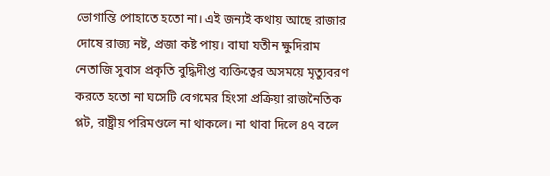ভোগান্তি পোহাতে হতো না। এই জন্যই কথায় আছে রাজার দোষে রাজ্য নষ্ট, প্রজা কষ্ট পায়। বাঘা যতীন ক্ষুদিরাম নেতাজি সুবাস প্রকৃতি বুদ্ধিদীপ্ত ব্যক্তিত্বের অসময়ে মৃত্যুবরণ করতে হতো না ঘসেটি বেগমের হিংসা প্রক্রিয়া রাজনৈতিক প্লট, রাষ্ট্রীয় পরিমণ্ডলে না থাকলে। না থাবা দিলে ৪৭ বলে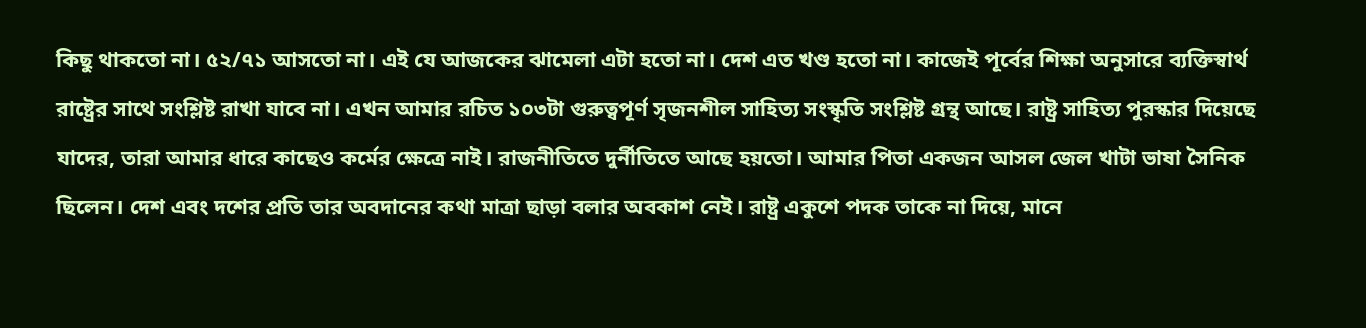কিছু থাকতো না। ৫২/৭১ আসতো না। এই যে আজকের ঝামেলা এটা হতো না। দেশ এত খণ্ড হতো না। কাজেই পূর্বের শিক্ষা অনুসারে ব্যক্তিস্বার্থ রাষ্ট্রের সাথে সংশ্লিষ্ট রাখা যাবে না। এখন আমার রচিত ১০৩টা গুরুত্বপূর্ণ সৃজনশীল সাহিত্য সংস্কৃতি সংশ্লিষ্ট গ্রন্থ আছে। রাষ্ট্র সাহিত্য পুরস্কার দিয়েছে যাদের, তারা আমার ধারে কাছেও কর্মের ক্ষেত্রে নাই। রাজনীতিতে দুর্নীতিতে আছে হয়তো। আমার পিতা একজন আসল জেল খাটা ভাষা সৈনিক ছিলেন। দেশ এবং দশের প্রতি তার অবদানের কথা মাত্রা ছাড়া বলার অবকাশ নেই। রাষ্ট্র একুশে পদক তাকে না দিয়ে, মানে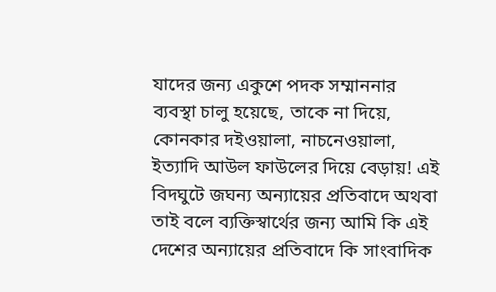যাদের জন্য একুশে পদক সম্মাননার ব্যবস্থা চালু হয়েছে, তাকে না দিয়ে, কোনকার দইওয়ালা, নাচনেওয়ালা, ইত্যাদি আউল ফাউলের দিয়ে বেড়ায়! এই বিদঘুটে জঘন্য অন্যায়ের প্রতিবাদে অথবা তাই বলে ব্যক্তিস্বার্থের জন্য আমি কি এই দেশের অন্যায়ের প্রতিবাদে কি সাংবাদিক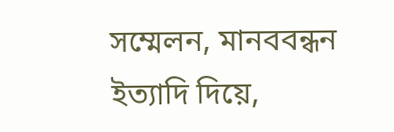সম্মেলন, মানববন্ধন ইত্যাদি দিয়ে,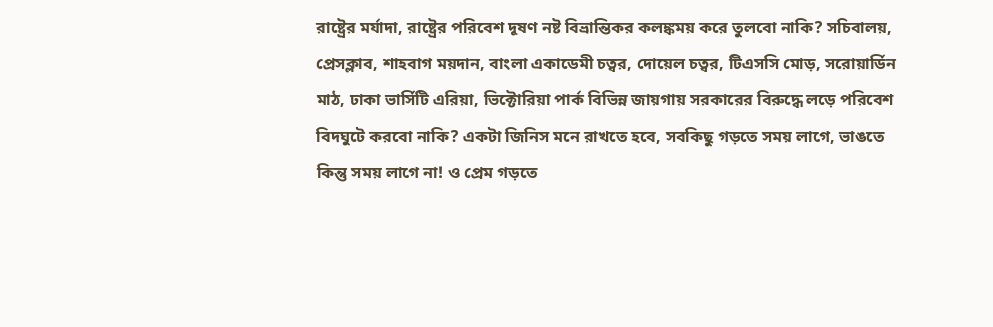রাষ্ট্রের মর্যাদা, রাষ্ট্রের পরিবেশ দূষণ নষ্ট বিভ্রান্তিকর কলঙ্কময় করে তুলবো নাকি? সচিবালয়, প্রেসক্লাব, শাহবাগ ময়দান, বাংলা একাডেমী চত্বর, দোয়েল চত্বর, টিএসসি মোড়, সরোয়ার্ডিন মাঠ, ঢাকা ভার্সিটি এরিয়া, ভিক্টোরিয়া পার্ক বিভিন্ন জায়গায় সরকারের বিরুদ্ধে লড়ে পরিবেশ বিদঘুটে করবো নাকি? একটা জিনিস মনে রাখতে হবে, সবকিছু গড়তে সময় লাগে, ভাঙতে কিন্তু সময় লাগে না! ও প্রেম গড়তে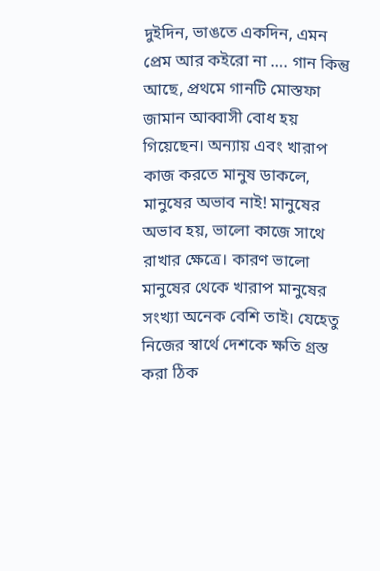দুইদিন, ভাঙতে একদিন, এমন প্রেম আর কইরো না …. গান কিন্তু আছে, প্রথমে গানটি মোস্তফা জামান আব্বাসী বোধ হয় গিয়েছেন। অন্যায় এবং খারাপ কাজ করতে মানুষ ডাকলে, মানুষের অভাব নাই! মানুষের অভাব হয়, ভালো কাজে সাথে রাখার ক্ষেত্রে। কারণ ভালো মানুষের থেকে খারাপ মানুষের সংখ্যা অনেক বেশি তাই। যেহেতু নিজের স্বার্থে দেশকে ক্ষতি গ্রস্ত করা ঠিক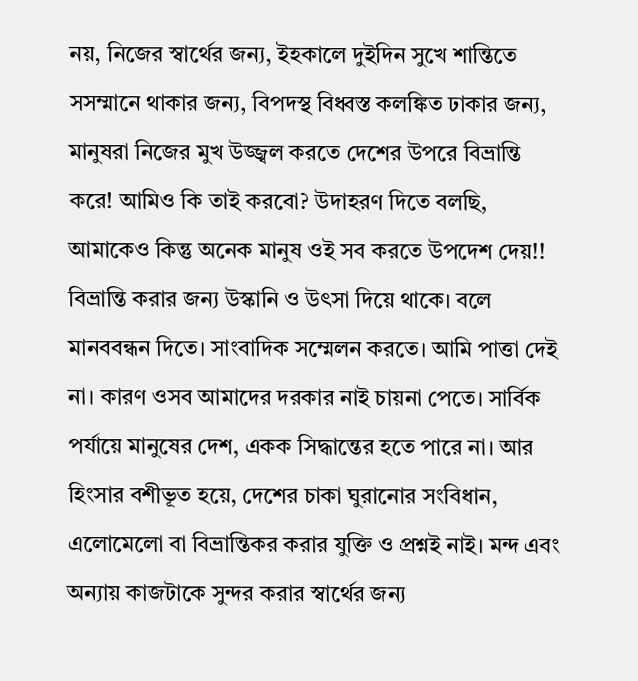নয়, নিজের স্বার্থের জন্য, ইহকালে দুইদিন সুখে শান্তিতে সসম্মানে থাকার জন্য, বিপদস্থ বিধ্বস্ত কলঙ্কিত ঢাকার জন্য, মানুষরা নিজের মুখ উজ্জ্বল করতে দেশের উপরে বিভ্রান্তি করে! আমিও কি তাই করবো? উদাহরণ দিতে বলছি, আমাকেও কিন্তু অনেক মানুষ ওই সব করতে উপদেশ দেয়!! বিভ্রান্তি করার জন্য উস্কানি ও উৎসা দিয়ে থাকে। বলে মানববন্ধন দিতে। সাংবাদিক সম্মেলন করতে। আমি পাত্তা দেই না। কারণ ওসব আমাদের দরকার নাই চায়না পেতে। সার্বিক পর্যায়ে মানুষের দেশ, একক সিদ্ধান্তের হতে পারে না। আর হিংসার বশীভূত হয়ে, দেশের চাকা ঘুরানোর সংবিধান, এলোমেলো বা বিভ্রান্তিকর করার যুক্তি ও প্রশ্নই নাই। মন্দ এবং অন্যায় কাজটাকে সুন্দর করার স্বার্থের জন্য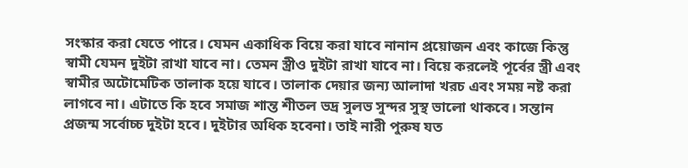সংস্কার করা যেতে পারে। যেমন একাধিক বিয়ে করা যাবে নানান প্রয়োজন এবং কাজে কিন্তু স্বামী যেমন দুইটা রাখা যাবে না। তেমন স্ত্রীও দুইটা রাখা যাবে না। বিয়ে করলেই পূর্বের স্ত্রী এবং স্বামীর অটোমেটিক তালাক হয়ে যাবে। তালাক দেয়ার জন্য আলাদা খরচ এবং সময় নষ্ট করা লাগবে না। এটাতে কি হবে সমাজ শান্ত শীতল ভদ্র সুলভ সুন্দর সুস্থ ভালো থাকবে। সন্তান প্রজন্ম সর্বোচ্চ দুইটা হবে। দুইটার অধিক হবেনা। তাই নারী পুরুষ যত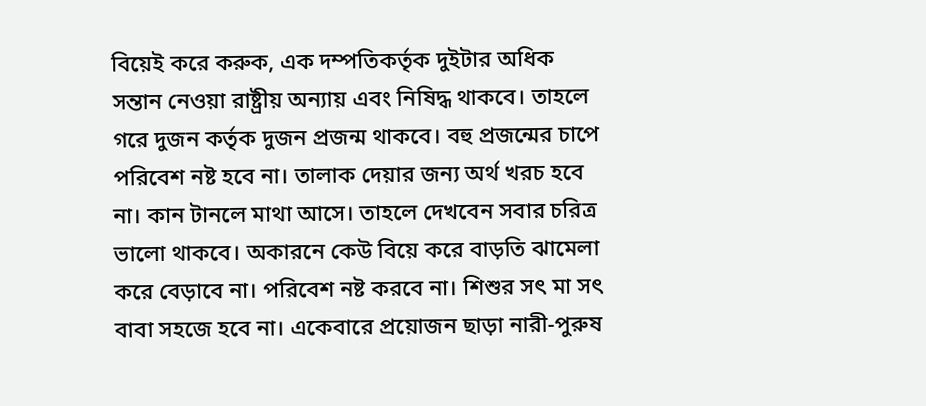বিয়েই করে করুক, এক দম্পতিকর্তৃক দুইটার অধিক সন্তান নেওয়া রাষ্ট্রীয় অন্যায় এবং নিষিদ্ধ থাকবে। তাহলে গরে দুজন কর্তৃক দুজন প্রজন্ম থাকবে। বহু প্রজন্মের চাপে পরিবেশ নষ্ট হবে না। তালাক দেয়ার জন্য অর্থ খরচ হবে না। কান টানলে মাথা আসে। তাহলে দেখবেন সবার চরিত্র ভালো থাকবে। অকারনে কেউ বিয়ে করে বাড়তি ঝামেলা করে বেড়াবে না। পরিবেশ নষ্ট করবে না। শিশুর সৎ মা সৎ বাবা সহজে হবে না। একেবারে প্রয়োজন ছাড়া নারী-পুরুষ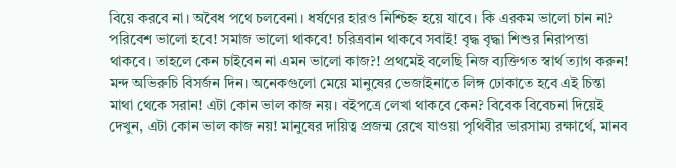বিয়ে করবে না। অবৈধ পথে চলবেনা। ধর্ষণের হারও নিশ্চিহ্ন হয়ে যাবে। কি এরকম ভালো চান না? পরিবেশ ভালো হবে! সমাজ ভালো থাকবে! চরিত্রবান থাকবে সবাই! বৃদ্ধ বৃদ্ধা শিশুর নিরাপত্তা থাকবে। তাহলে কেন চাইবেন না এমন ভালো কাজ?! প্রথমেই বলেছি নিজ ব্যক্তিগত স্বার্থ ত্যাগ করুন! মন্দ অভিরুচি বিসর্জন দিন। অনেকগুলো মেয়ে মানুষের ভেজাইনাতে লিঙ্গ ঢোকাতে হবে এই চিন্তা মাথা থেকে সরান! এটা কোন ভাল কাজ নয়। বইপত্রে লেখা থাকবে কেন? বিবেক বিবেচনা দিয়েই দেখুন, এটা কোন ভাল কাজ নয়! মানুষের দায়িত্ব প্রজন্ম রেখে যাওয়া পৃথিবীর ভারসাম্য রক্ষার্থে, মানব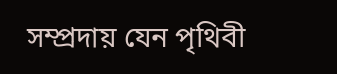সম্প্রদায় যেন পৃথিবী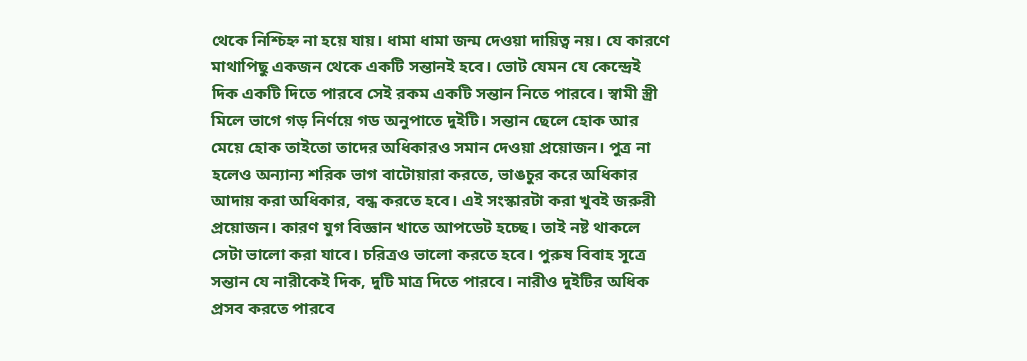থেকে নিশ্চিহ্ন না হয়ে যায়। ধামা ধামা জন্ম দেওয়া দায়িত্ব নয়। যে কারণে মাথাপিছু একজন থেকে একটি সন্তানই হবে। ভোট যেমন যে কেন্দ্রেই দিক একটি দিতে পারবে সেই রকম একটি সন্তান নিতে পারবে। স্বামী স্ত্রী মিলে ভাগে গড় নির্ণয়ে গড অনুপাতে দুইটি। সন্তান ছেলে হোক আর মেয়ে হোক তাইতো তাদের অধিকারও সমান দেওয়া প্রয়োজন। পুত্র না হলেও অন্যান্য শরিক ভাগ বাটোয়ারা করতে, ভাঙচুর করে অধিকার আদায় করা অধিকার, বন্ধ করতে হবে। এই সংস্কারটা করা খুবই জরুরী প্রয়োজন। কারণ যুগ বিজ্ঞান খাতে আপডেট হচ্ছে। তাই নষ্ট থাকলে সেটা ভালো করা যাবে। চরিত্রও ভালো করতে হবে। পুরুষ বিবাহ সূত্রে সন্তান যে নারীকেই দিক, দুটি মাত্র দিতে পারবে। নারীও দুইটির অধিক প্রসব করতে পারবে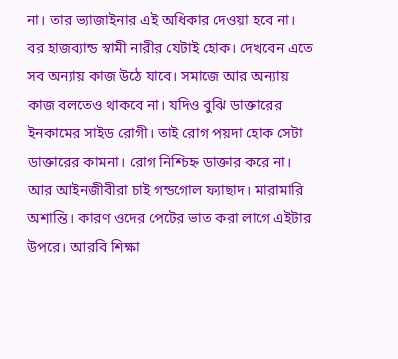না। তার ভ্যাজাইনার এই অধিকার দেওয়া হবে না। বর হাজব্যান্ড স্বামী নারীর যেটাই হোক। দেখবেন এতে সব অন্যায় কাজ উঠে যাবে। সমাজে আর অন্যায় কাজ বলতেও থাকবে না। যদিও বুঝি ডাক্তারের ইনকামের সাইড রোগী। তাই রোগ পয়দা হোক সেটা ডাক্তারের কামনা। রোগ নিশ্চিহ্ন ডাক্তার করে না। আর আইনজীবীরা চাই গন্ডগোল ফ্যাছাদ। মারামারি অশান্তি। কারণ ওদের পেটের ভাত করা লাগে এইটার উপরে। আরবি শিক্ষা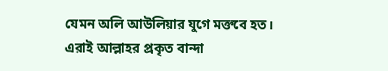যেমন অলি আউলিয়ার যুগে মক্তবে হত। এরাই আল্লাহর প্রকৃত বান্দা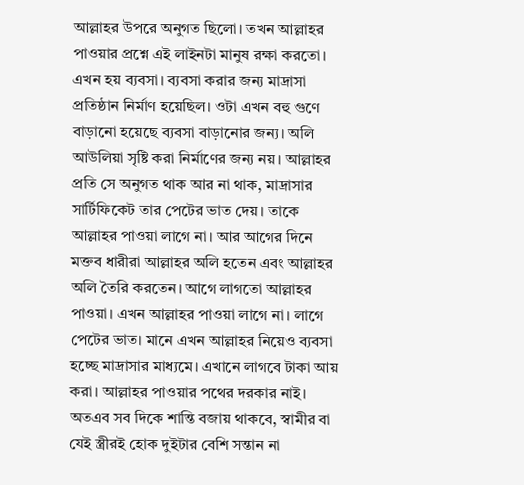আল্লাহর উপরে অনুগত ছিলো। তখন আল্লাহর পাওয়ার প্রশ্নে এই লাইনটা মানুষ রক্ষা করতো। এখন হয় ব্যবসা। ব্যবসা করার জন্য মাদ্রাসা প্রতিষ্ঠান নির্মাণ হয়েছিল। ওটা এখন বহু গুণে বাড়ানো হয়েছে ব্যবসা বাড়ানোর জন্য। অলি আউলিয়া সৃষ্টি করা নির্মাণের জন্য নয়। আল্লাহর প্রতি সে অনুগত থাক আর না থাক, মাদ্রাসার সার্টিফিকেট তার পেটের ভাত দেয়। তাকে আল্লাহর পাওয়া লাগে না। আর আগের দিনে মক্তব ধারীরা আল্লাহর অলি হতেন এবং আল্লাহর অলি তৈরি করতেন। আগে লাগতো আল্লাহর পাওয়া। এখন আল্লাহর পাওয়া লাগে না। লাগে পেটের ভাত। মানে এখন আল্লাহর নিয়েও ব্যবসা হচ্ছে মাদ্রাসার মাধ্যমে। এখানে লাগবে টাকা আয় করা। আল্লাহর পাওয়ার পথের দরকার নাই। অতএব সব দিকে শান্তি বজায় থাকবে, স্বামীর বা যেই স্ত্রীরই হোক দুইটার বেশি সন্তান না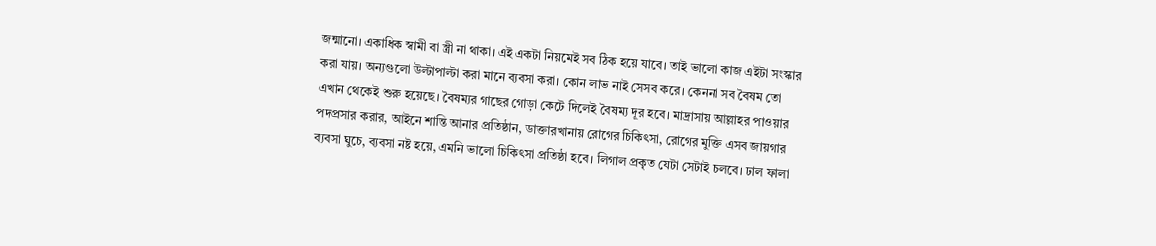জন্মানো। একাধিক স্বামী বা স্ত্রী না থাকা। এই একটা নিয়মেই সব ঠিক হয়ে যাবে। তাই ভালো কাজ এইটা সংস্কার করা যায়। অন্যগুলো উল্টাপাল্টা করা মানে ব্যবসা করা। কোন লাভ নাই সেসব করে। কেননা সব বৈষম তো এখান থেকেই শুরু হয়েছে। বৈষম্যর গাছের গোড়া কেটে দিলেই বৈষম্য দূর হবে। মাদ্রাসায় আল্লাহর পাওয়ার পদপ্রসার করার, আইনে শান্তি আনার প্রতিষ্ঠান, ডাক্তারখানায় রোগের চিকিৎসা, রোগের মুক্তি এসব জায়গার ব্যবসা ঘুচে, ব্যবসা নষ্ট হয়ে, এমনি ভালো চিকিৎসা প্রতিষ্ঠা হবে। লিগাল প্রকৃত যেটা সেটাই চলবে। ঢাল ফালা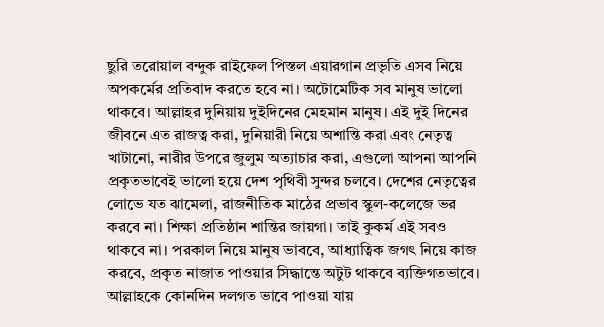ছুরি তরোয়াল বন্দুক রাইফেল পিস্তল এয়ারগান প্রভৃতি এসব নিয়ে অপকর্মের প্রতিবাদ করতে হবে না। অটোমেটিক সব মানুষ ভালো থাকবে। আল্লাহর দুনিয়ায় দুইদিনের মেহমান মানুষ। এই দুই দিনের জীবনে এত রাজত্ব করা, দুনিয়ারী নিয়ে অশান্তি করা এবং নেতৃত্ব খাটানো, নারীর উপরে জুলুম অত্যাচার করা, এগুলো আপনা আপনি প্রকৃতভাবেই ভালো হয়ে দেশ পৃথিবী সুন্দর চলবে। দেশের নেতৃত্বের লোভে যত ঝামেলা, রাজনীতিক মাঠের প্রভাব স্কুল-কলেজে ভর করবে না। শিক্ষা প্রতিষ্ঠান শান্তির জায়গা। তাই কুকর্ম এই সবও থাকবে না। পরকাল নিয়ে মানুষ ভাববে, আধ্যাত্বিক জগৎ নিয়ে কাজ করবে, প্রকৃত নাজাত পাওয়ার সিদ্ধান্তে অটুট থাকবে ব্যক্তিগতভাবে। আল্লাহকে কোনদিন দলগত ভাবে পাওয়া যায়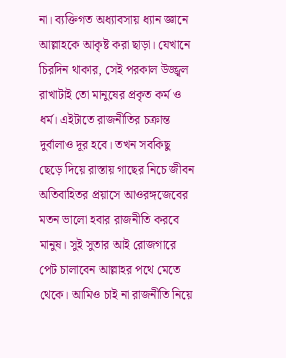না। ব্যক্তিগত অধ্যাবসায় ধ্যান জ্ঞানে আল্লাহকে আকৃষ্ট করা ছাড়া। যেখানে চিরদিন থাকার, সেই পরকাল উজ্জ্বল রাখাটাই তো মানুষের প্রকৃত কর্ম ও ধর্ম। এইটাতে রাজনীতির চক্রান্ত দুর্বালাও দূর হবে। তখন সবকিছু ছেড়ে দিয়ে রাস্তায় গাছের নিচে জীবন অতিবাহিতর প্রয়াসে আওরঙ্গজেবের মতন ভালো হবার রাজনীতি করবে মানুষ। সুই সুতার আই রোজগারে পেট চালাবেন আল্লাহর পথে মেতে থেকে। আমিও চাই না রাজনীতি নিয়ে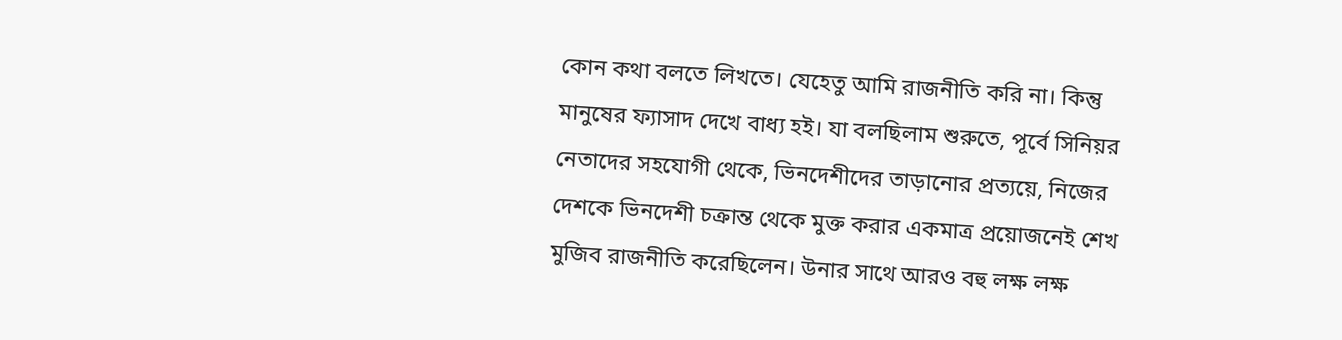কোন কথা বলতে লিখতে। যেহেতু আমি রাজনীতি করি না। কিন্তু মানুষের ফ্যাসাদ দেখে বাধ্য হই। যা বলছিলাম শুরুতে, পূর্বে সিনিয়র নেতাদের সহযোগী থেকে, ভিনদেশীদের তাড়ানোর প্রত্যয়ে, নিজের দেশকে ভিনদেশী চক্রান্ত থেকে মুক্ত করার একমাত্র প্রয়োজনেই শেখ মুজিব রাজনীতি করেছিলেন। উনার সাথে আরও বহু লক্ষ লক্ষ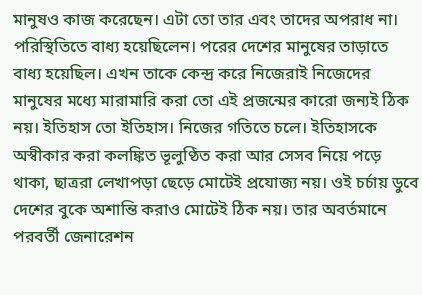মানুষও কাজ করেছেন। এটা তো তার এবং তাদের অপরাধ না। পরিস্থিতিতে বাধ্য হয়েছিলেন। পরের দেশের মানুষের তাড়াতে বাধ্য হয়েছিল। এখন তাকে কেন্দ্র করে নিজেরাই নিজেদের মানুষের মধ্যে মারামারি করা তো এই প্রজন্মের কারো জন্যই ঠিক নয়। ইতিহাস তো ইতিহাস। নিজের গতিতে চলে। ইতিহাসকে অস্বীকার করা কলঙ্কিত ভূলুণ্ঠিত করা আর সেসব নিয়ে পড়ে থাকা, ছাত্ররা লেখাপড়া ছেড়ে মোটেই প্রযোজ্য নয়। ওই চর্চায় ডুবে দেশের বুকে অশান্তি করাও মোটেই ঠিক নয়। তার অবর্তমানে পরবর্তী জেনারেশন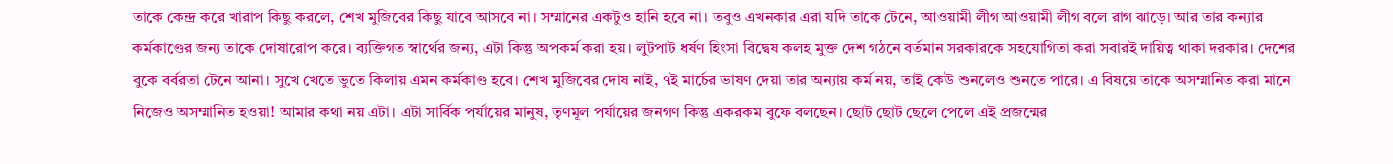তাকে কেন্দ্র করে খারাপ কিছু করলে, শেখ মুজিবের কিছু যাবে আসবে না। সম্মানের একটুও হানি হবে না। তবুও এখনকার এরা যদি তাকে টেনে, আওয়ামী লীগ আওয়ামী লীগ বলে রাগ ঝাড়ে। আর তার কন্যার কর্মকাণ্ডের জন্য তাকে দোষারোপ করে। ব্যক্তিগত স্বার্থের জন্য, এটা কিন্তু অপকর্ম করা হয়। লুটপাট ধর্ষণ হিংসা বিদ্বেষ কলহ মুক্ত দেশ গঠনে বর্তমান সরকারকে সহযোগিতা করা সবারই দায়িত্ব থাকা দরকার। দেশের বুকে বর্বরতা টেনে আনা। সুখে খেতে ভুতে কিলায় এমন কর্মকাণ্ড হবে। শেখ মুজিবের দোষ নাই, ৭ই মার্চের ভাষণ দেয়া তার অন্যায় কর্ম নয়, তাই কেউ শুনলেও শুনতে পারে। এ বিষয়ে তাকে অসম্মানিত করা মানে নিজেও অসম্মানিত হওয়া! আমার কথা নয় এটা। এটা সার্বিক পর্যায়ের মানুষ, তৃণমূল পর্যায়ের জনগণ কিন্তু একরকম বুফে বলছেন। ছোট ছোট ছেলে পেলে এই প্রজন্মের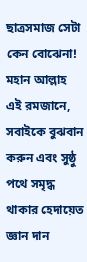ছাত্রসমাজ সেটা কেন বোঝেনা! মহান আল্লাহ এই রমজানে, সবাইকে বুঝবান করুন এবং সুষ্ঠু পথে সমৃদ্ধ থাকার হেদায়েত জ্ঞান দান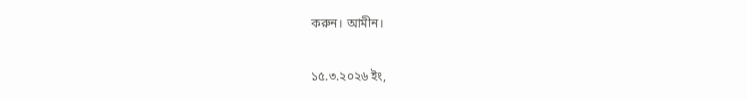করুন। আমীন।

১৫.৩.২০২৬ ইং,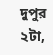দুপুর ২টা,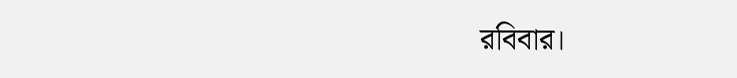রবিবার।